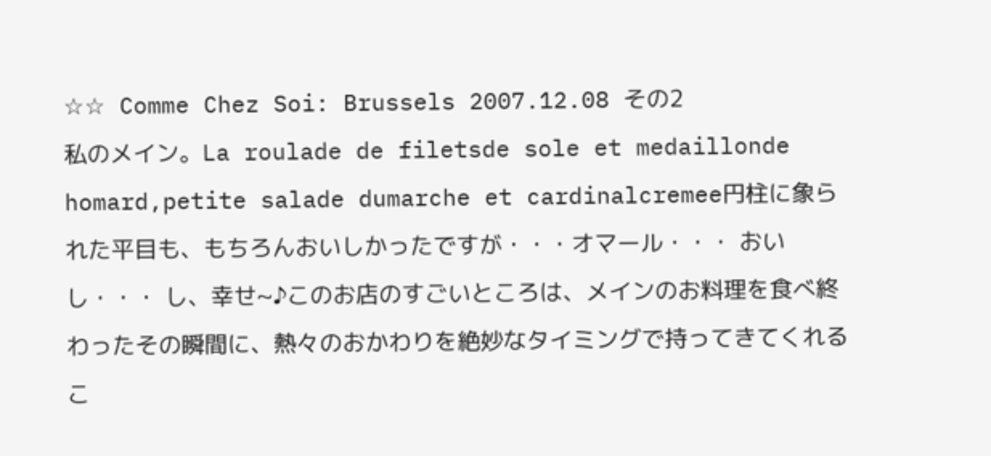☆☆ Comme Chez Soi: Brussels 2007.12.08 その2
私のメイン。La roulade de filetsde sole et medaillonde homard,petite salade dumarche et cardinalcremee円柱に象られた平目も、もちろんおいしかったですが・・・オマール・・・ おいし・・・ し、幸せ~♪このお店のすごいところは、メインのお料理を食べ終わったその瞬間に、熱々のおかわりを絶妙なタイミングで持ってきてくれるこ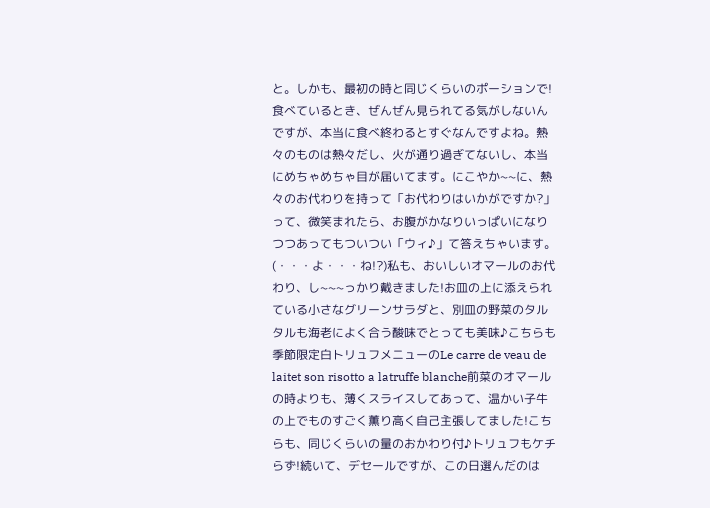と。しかも、最初の時と同じくらいのポーションで!食べているとき、ぜんぜん見られてる気がしないんですが、本当に食べ終わるとすぐなんですよね。熱々のものは熱々だし、火が通り過ぎてないし、本当にめちゃめちゃ目が届いてます。にこやか~~に、熱々のお代わりを持って「お代わりはいかがですか?」って、微笑まれたら、お腹がかなりいっぱいになりつつあってもついつい「ウィ♪」て答えちゃいます。(・・・よ・・・ね!?)私も、おいしいオマールのお代わり、し~~~っかり戴きました!お皿の上に添えられている小さなグリーンサラダと、別皿の野菜のタルタルも海老によく合う酸味でとっても美味♪こちらも季節限定白トリュフメニューのLe carre de veau de laitet son risotto a latruffe blanche前菜のオマールの時よりも、薄くスライスしてあって、温かい子牛の上でものすごく薫り高く自己主張してました!こちらも、同じくらいの量のおかわり付♪トリュフもケチらず!続いて、デセールですが、この日選んだのは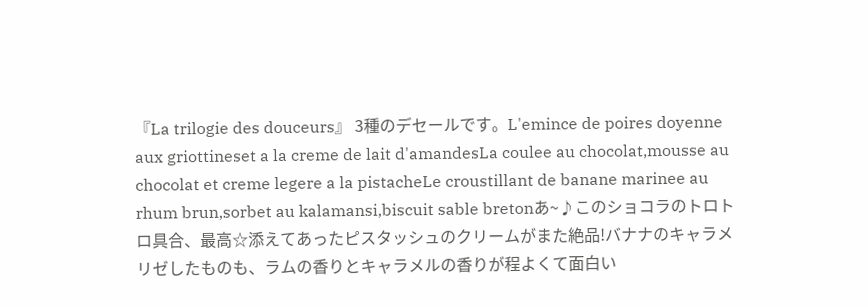『La trilogie des douceurs』 3種のデセールです。L'emince de poires doyenne aux griottineset a la creme de lait d'amandesLa coulee au chocolat,mousse au chocolat et creme legere a la pistacheLe croustillant de banane marinee au rhum brun,sorbet au kalamansi,biscuit sable bretonあ~♪このショコラのトロトロ具合、最高☆添えてあったピスタッシュのクリームがまた絶品!バナナのキャラメリゼしたものも、ラムの香りとキャラメルの香りが程よくて面白い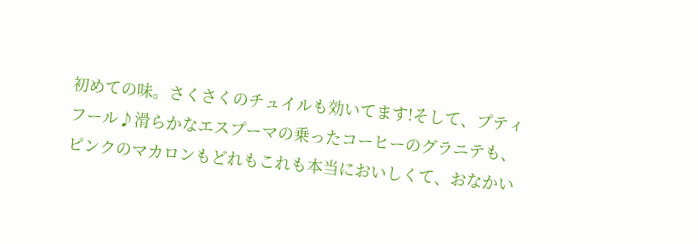初めての味。さくさくのチュイルも効いてます!そして、プティフール♪滑らかなエスプーマの乗ったコーヒーのグラニテも、ピンクのマカロンもどれもこれも本当においしくて、おなかい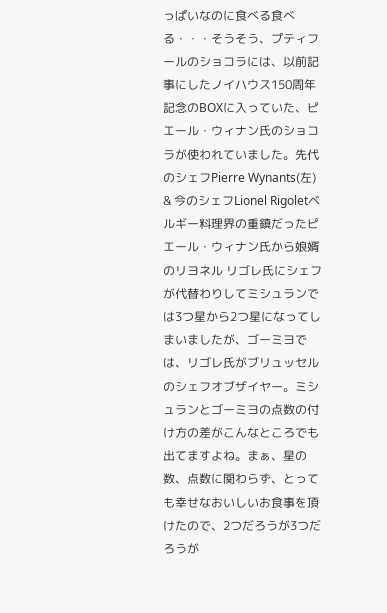っぱいなのに食べる食べる・・・そうそう、プティフールのショコラには、以前記事にしたノイハウス150周年記念のBOXに入っていた、ピエール・ウィナン氏のショコラが使われていました。先代のシェフPierre Wynants(左) & 今のシェフLionel Rigoletベルギー料理界の重鎮だったピエール・ウィナン氏から娘婿のリヨネル リゴレ氏にシェフが代替わりしてミシュランでは3つ星から2つ星になってしまいましたが、ゴーミヨでは、リゴレ氏がブリュッセルのシェフオブザイヤー。ミシュランとゴーミヨの点数の付け方の差がこんなところでも出てますよね。まぁ、星の数、点数に関わらず、とっても幸せなおいしいお食事を頂けたので、2つだろうが3つだろうが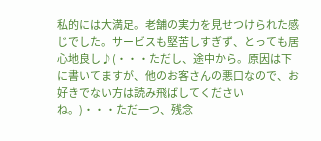私的には大満足。老舗の実力を見せつけられた感じでした。サービスも堅苦しすぎず、とっても居心地良し♪(・・・ただし、途中から。原因は下に書いてますが、他のお客さんの悪口なので、お好きでない方は読み飛ばしてくださいね。)・・・ただ一つ、残念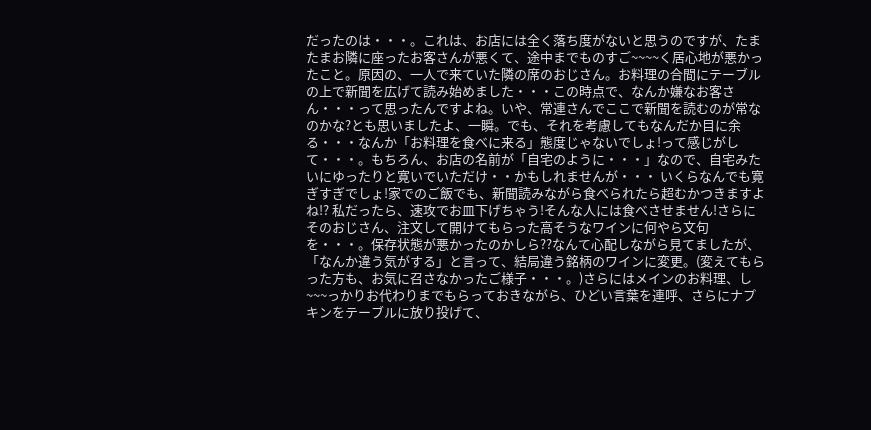だったのは・・・。これは、お店には全く落ち度がないと思うのですが、たまたまお隣に座ったお客さんが悪くて、途中までものすご~~~~く居心地が悪かったこと。原因の、一人で来ていた隣の席のおじさん。お料理の合間にテーブルの上で新聞を広げて読み始めました・・・この時点で、なんか嫌なお客さん・・・って思ったんですよね。いや、常連さんでここで新聞を読むのが常なのかな?とも思いましたよ、一瞬。でも、それを考慮してもなんだか目に余る・・・なんか「お料理を食べに来る」態度じゃないでしょ!って感じがして・・・。もちろん、お店の名前が「自宅のように・・・」なので、自宅みたいにゆったりと寛いでいただけ・・かもしれませんが・・・ いくらなんでも寛ぎすぎでしょ!家でのご飯でも、新聞読みながら食べられたら超むかつきますよね!? 私だったら、速攻でお皿下げちゃう!そんな人には食べさせません!さらにそのおじさん、注文して開けてもらった高そうなワインに何やら文句を・・・。保存状態が悪かったのかしら??なんて心配しながら見てましたが、「なんか違う気がする」と言って、結局違う銘柄のワインに変更。(変えてもらった方も、お気に召さなかったご様子・・・。)さらにはメインのお料理、し~~~っかりお代わりまでもらっておきながら、ひどい言葉を連呼、さらにナプキンをテーブルに放り投げて、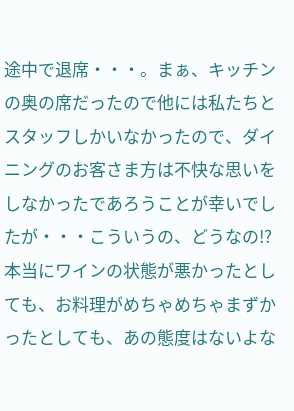途中で退席・・・。まぁ、キッチンの奥の席だったので他には私たちとスタッフしかいなかったので、ダイニングのお客さま方は不快な思いをしなかったであろうことが幸いでしたが・・・こういうの、どうなの!?本当にワインの状態が悪かったとしても、お料理がめちゃめちゃまずかったとしても、あの態度はないよな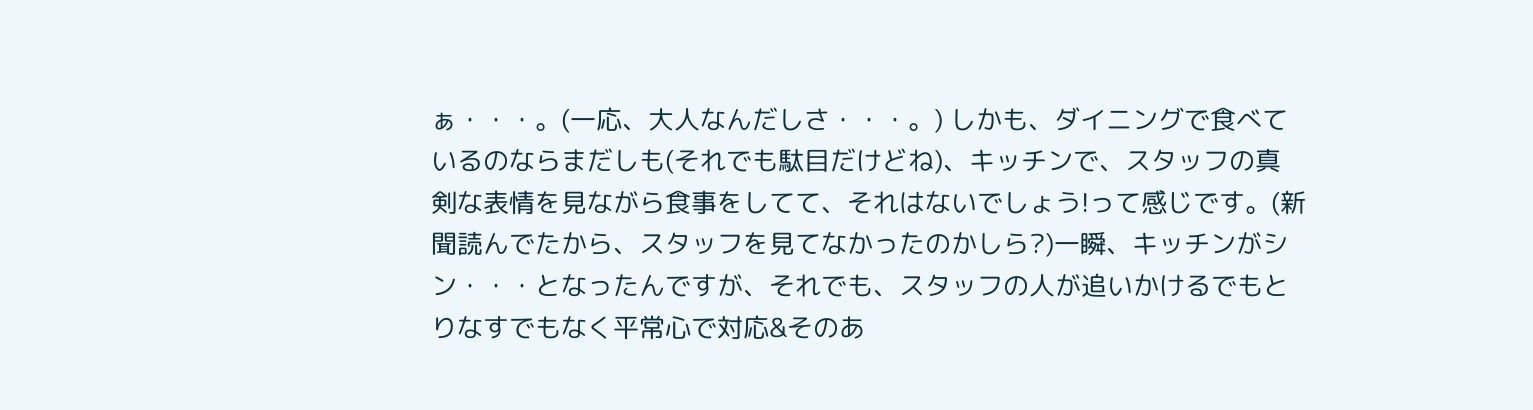ぁ・・・。(一応、大人なんだしさ・・・。) しかも、ダイニングで食べているのならまだしも(それでも駄目だけどね)、キッチンで、スタッフの真剣な表情を見ながら食事をしてて、それはないでしょう!って感じです。(新聞読んでたから、スタッフを見てなかったのかしら?)一瞬、キッチンがシン・・・となったんですが、それでも、スタッフの人が追いかけるでもとりなすでもなく平常心で対応&そのあ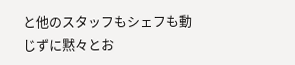と他のスタッフもシェフも動じずに黙々とお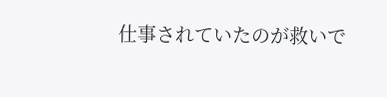仕事されていたのが救いで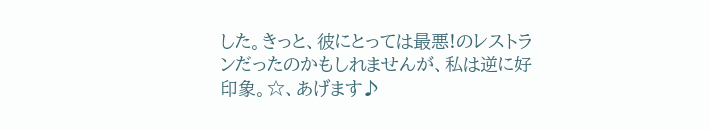した。きっと、彼にとっては最悪!のレストランだったのかもしれませんが、私は逆に好印象。☆、あげます♪